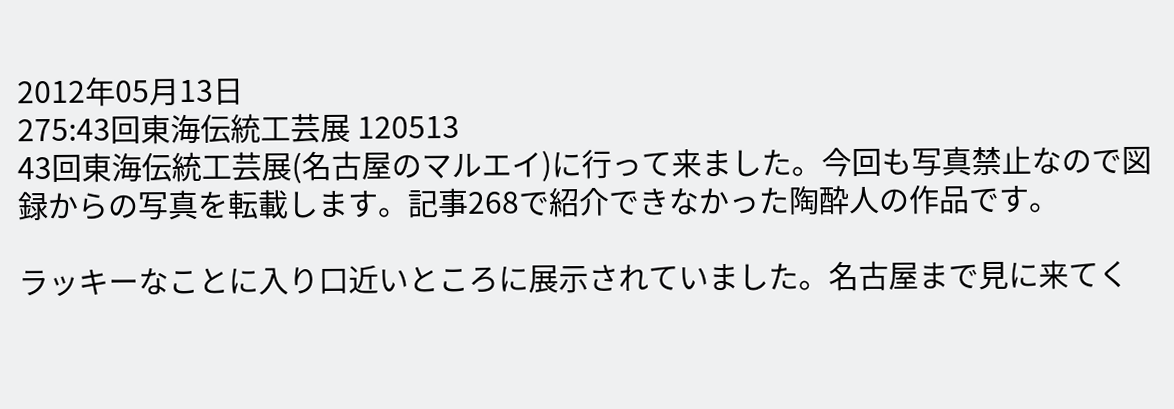2012年05月13日
275:43回東海伝統工芸展 120513
43回東海伝統工芸展(名古屋のマルエイ)に行って来ました。今回も写真禁止なので図録からの写真を転載します。記事268で紹介できなかった陶酔人の作品です。

ラッキーなことに入り口近いところに展示されていました。名古屋まで見に来てく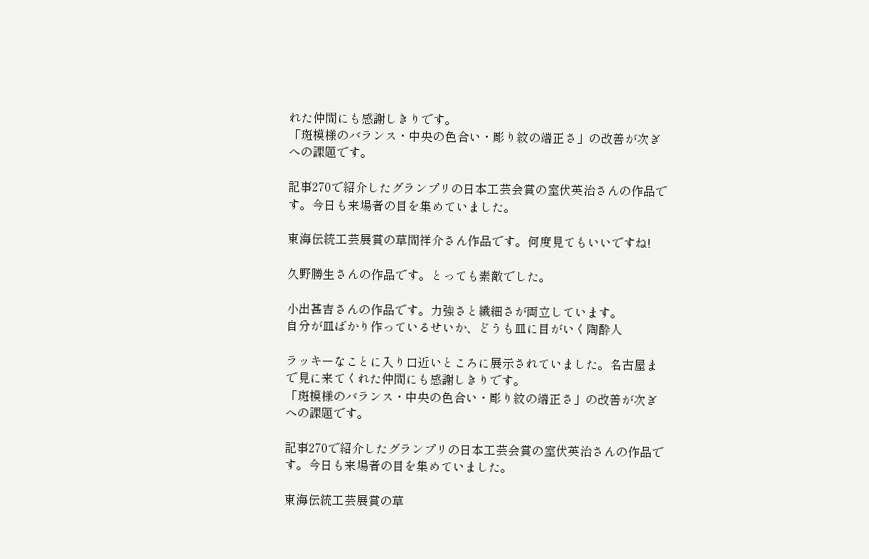れた仲間にも感謝しきりです。
「斑模様のバランス・中央の色合い・彫り紋の端正さ」の改善が次ぎへの課題です。

記事270で紹介したグランプリの日本工芸会賞の室伏英治さんの作品です。今日も来場者の目を集めていました。

東海伝統工芸展賞の草間祥介さん作品です。何度見てもいいですね!

久野勝生さんの作品です。とっても素敵でした。

小出甚吉さんの作品です。力強さと繊細さが両立しています。
自分が皿ばかり作っているせいか、どうも皿に目がいく陶酔人

ラッキーなことに入り口近いところに展示されていました。名古屋まで見に来てくれた仲間にも感謝しきりです。
「斑模様のバランス・中央の色合い・彫り紋の端正さ」の改善が次ぎへの課題です。

記事270で紹介したグランプリの日本工芸会賞の室伏英治さんの作品です。今日も来場者の目を集めていました。

東海伝統工芸展賞の草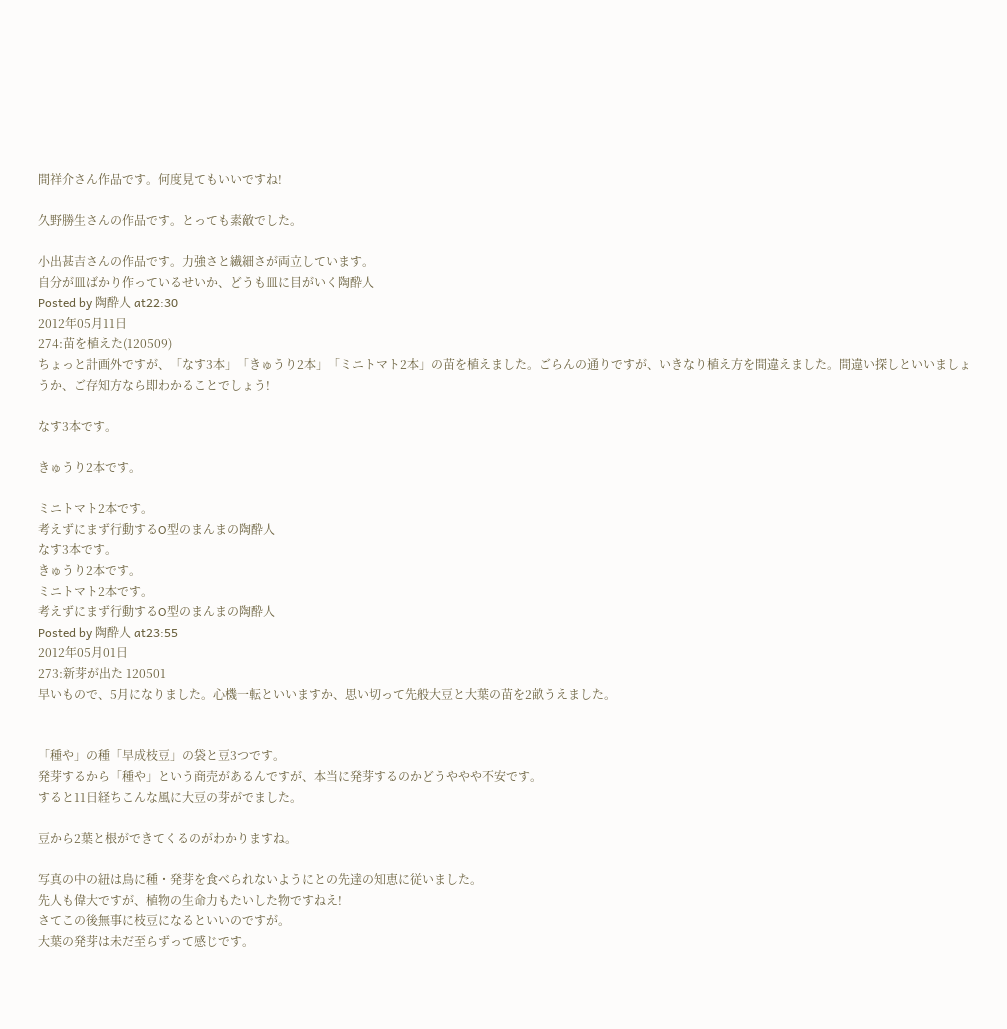間祥介さん作品です。何度見てもいいですね!

久野勝生さんの作品です。とっても素敵でした。

小出甚吉さんの作品です。力強さと繊細さが両立しています。
自分が皿ばかり作っているせいか、どうも皿に目がいく陶酔人
Posted by 陶酔人 at22:30
2012年05月11日
274:苗を植えた(120509)
ちょっと計画外ですが、「なす3本」「きゅうり2本」「ミニトマト2本」の苗を植えました。ごらんの通りですが、いきなり植え方を間違えました。間違い探しといいましょうか、ご存知方なら即わかることでしょう!

なす3本です。

きゅうり2本です。

ミニトマト2本です。
考えずにまず行動するO型のまんまの陶酔人
なす3本です。
きゅうり2本です。
ミニトマト2本です。
考えずにまず行動するO型のまんまの陶酔人
Posted by 陶酔人 at23:55
2012年05月01日
273:新芽が出た 120501
早いもので、5月になりました。心機一転といいますか、思い切って先般大豆と大葉の苗を2畝うえました。


「種や」の種「早成枝豆」の袋と豆3つです。
発芽するから「種や」という商売があるんですが、本当に発芽するのかどうややや不安です。
すると11日経ちこんな風に大豆の芽がでました。

豆から2葉と根ができてくるのがわかりますね。

写真の中の紐は鳥に種・発芽を食べられないようにとの先達の知恵に従いました。
先人も偉大ですが、植物の生命力もたいした物ですねえ!
さてこの後無事に枝豆になるといいのですが。
大葉の発芽は未だ至らずって感じです。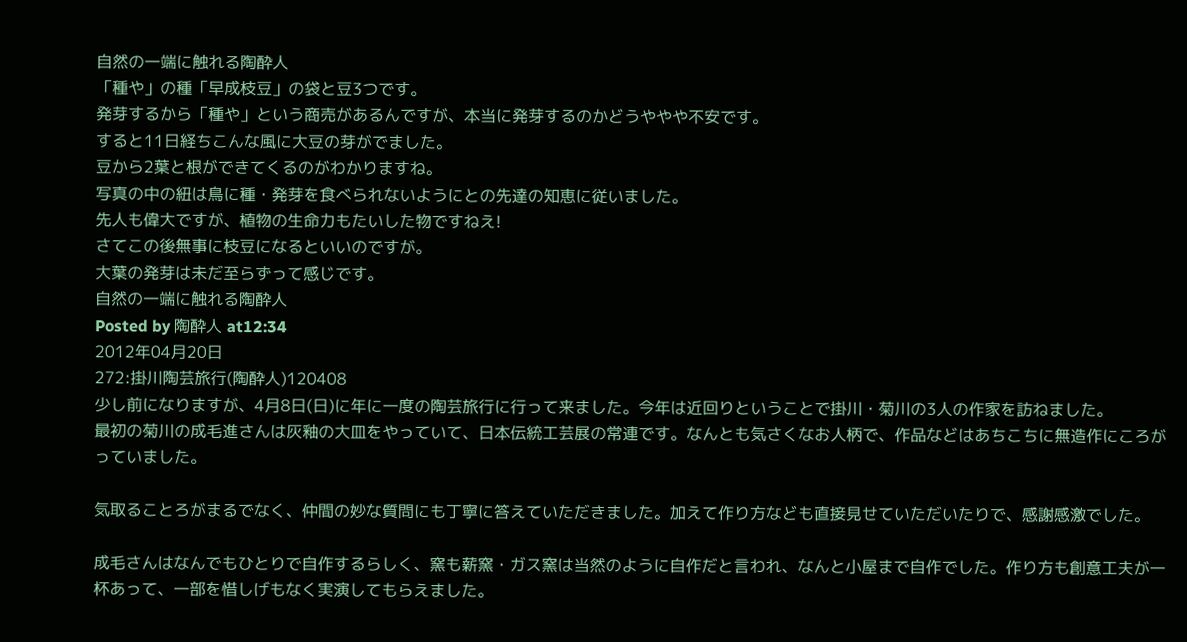自然の一端に触れる陶酔人
「種や」の種「早成枝豆」の袋と豆3つです。
発芽するから「種や」という商売があるんですが、本当に発芽するのかどうややや不安です。
すると11日経ちこんな風に大豆の芽がでました。
豆から2葉と根ができてくるのがわかりますね。
写真の中の紐は鳥に種・発芽を食べられないようにとの先達の知恵に従いました。
先人も偉大ですが、植物の生命力もたいした物ですねえ!
さてこの後無事に枝豆になるといいのですが。
大葉の発芽は未だ至らずって感じです。
自然の一端に触れる陶酔人
Posted by 陶酔人 at12:34
2012年04月20日
272:掛川陶芸旅行(陶酔人)120408
少し前になりますが、4月8日(日)に年に一度の陶芸旅行に行って来ました。今年は近回りということで掛川・菊川の3人の作家を訪ねました。
最初の菊川の成毛進さんは灰釉の大皿をやっていて、日本伝統工芸展の常連です。なんとも気さくなお人柄で、作品などはあちこちに無造作にころがっていました。

気取ることろがまるでなく、仲間の妙な質問にも丁寧に答えていただきました。加えて作り方なども直接見せていただいたりで、感謝感激でした。

成毛さんはなんでもひとりで自作するらしく、窯も薪窯・ガス窯は当然のように自作だと言われ、なんと小屋まで自作でした。作り方も創意工夫が一杯あって、一部を惜しげもなく実演してもらえました。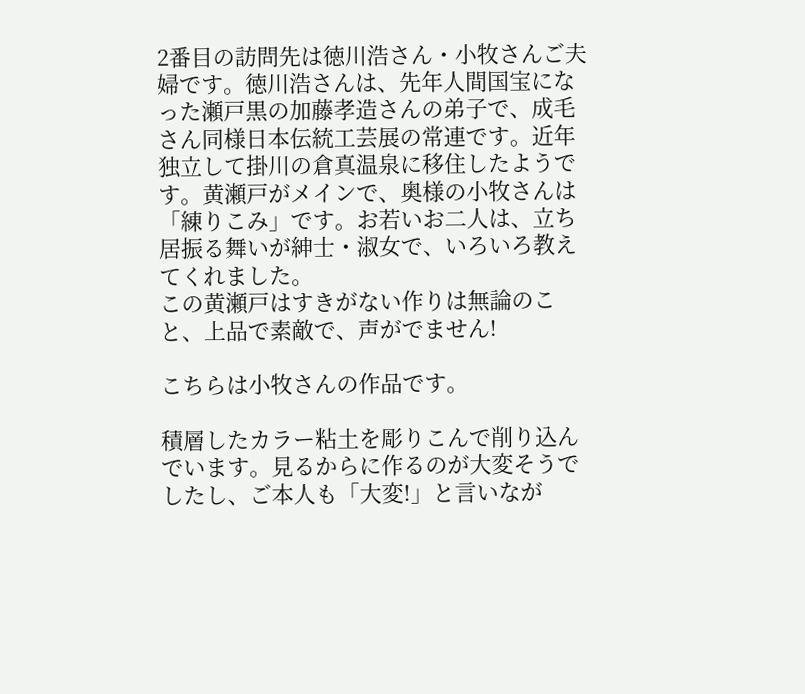2番目の訪問先は徳川浩さん・小牧さんご夫婦です。徳川浩さんは、先年人間国宝になった瀬戸黒の加藤孝造さんの弟子で、成毛さん同様日本伝統工芸展の常連です。近年独立して掛川の倉真温泉に移住したようです。黄瀬戸がメインで、奥様の小牧さんは「練りこみ」です。お若いお二人は、立ち居振る舞いが紳士・淑女で、いろいろ教えてくれました。
この黄瀬戸はすきがない作りは無論のこと、上品で素敵で、声がでません!

こちらは小牧さんの作品です。

積層したカラー粘土を彫りこんで削り込んでいます。見るからに作るのが大変そうでしたし、ご本人も「大変!」と言いなが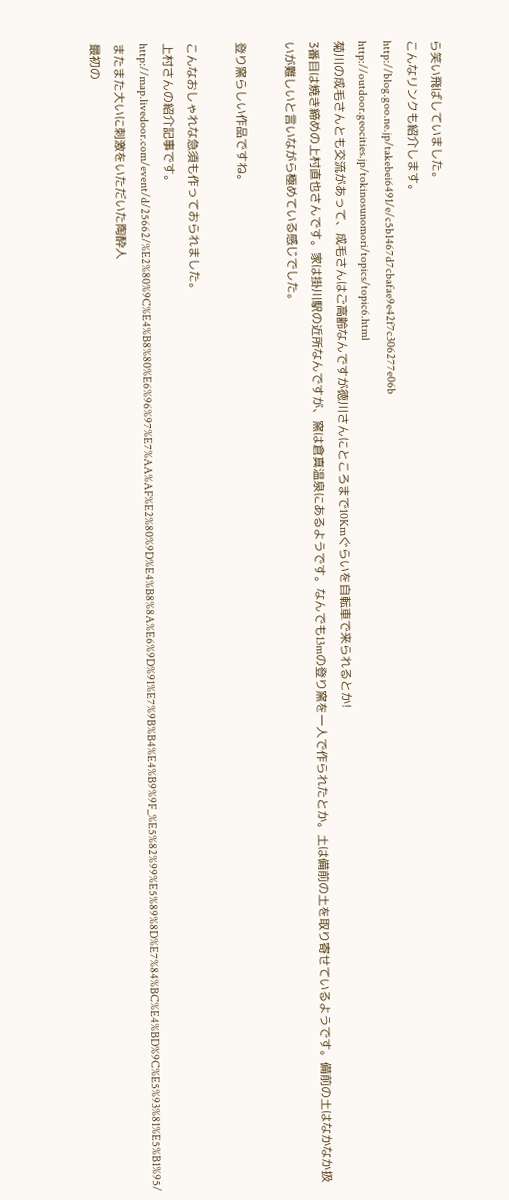ら笑い飛ばしていました。
こんなリンクも紹介します。
http://blog.goo.ne.jp/takebei6491/e/c5b1467d7cbafae9e42f7c306277e06b
http://outdoor.geocities.jp/tokinosunomori/topics/topic6.html
菊川の成毛さんとも交流があって、成毛さんはご高齢なんですが徳川さんにところまで10Kmぐらいを自転車で来られるとか!
3番目は焼き締めの上村直也さんです。家は掛川駅の近所なんですが、窯は倉真温泉にあるようです。なんでも13mの登り窯を一人で作られたとか。土は備前の土を取り寄せているようです。備前の土はなかなか扱いが難しいと言いながら極めている感じでした。

登り窯らしい作品ですね。

こんなおしゃれな急須も作っておられました。
上村さんの紹介記事です。
http://map.livedoor.com/event/d/25662/%E2%80%9C%E4%B8%80%E6%96%97%E7%AA%AF%E2%80%9D%E4%B8%8A%E6%9D%91%E7%9B%B4%E4%B9%9F_%E5%82%99%E5%89%8D%E7%84%BC%E4%BD%9C%E5%93%81%E5%B1%95/
またまた大いに刺激をいただいた陶酔人
最初の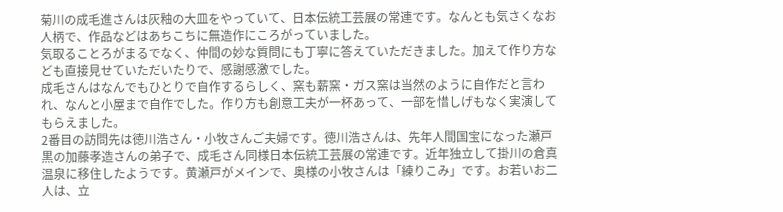菊川の成毛進さんは灰釉の大皿をやっていて、日本伝統工芸展の常連です。なんとも気さくなお人柄で、作品などはあちこちに無造作にころがっていました。
気取ることろがまるでなく、仲間の妙な質問にも丁寧に答えていただきました。加えて作り方なども直接見せていただいたりで、感謝感激でした。
成毛さんはなんでもひとりで自作するらしく、窯も薪窯・ガス窯は当然のように自作だと言われ、なんと小屋まで自作でした。作り方も創意工夫が一杯あって、一部を惜しげもなく実演してもらえました。
2番目の訪問先は徳川浩さん・小牧さんご夫婦です。徳川浩さんは、先年人間国宝になった瀬戸黒の加藤孝造さんの弟子で、成毛さん同様日本伝統工芸展の常連です。近年独立して掛川の倉真温泉に移住したようです。黄瀬戸がメインで、奥様の小牧さんは「練りこみ」です。お若いお二人は、立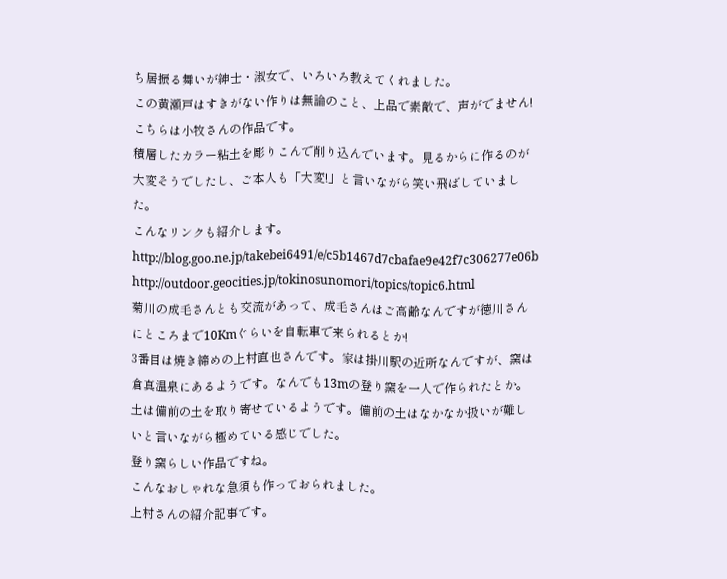ち居振る舞いが紳士・淑女で、いろいろ教えてくれました。
この黄瀬戸はすきがない作りは無論のこと、上品で素敵で、声がでません!
こちらは小牧さんの作品です。
積層したカラー粘土を彫りこんで削り込んでいます。見るからに作るのが大変そうでしたし、ご本人も「大変!」と言いながら笑い飛ばしていました。
こんなリンクも紹介します。
http://blog.goo.ne.jp/takebei6491/e/c5b1467d7cbafae9e42f7c306277e06b
http://outdoor.geocities.jp/tokinosunomori/topics/topic6.html
菊川の成毛さんとも交流があって、成毛さんはご高齢なんですが徳川さんにところまで10Kmぐらいを自転車で来られるとか!
3番目は焼き締めの上村直也さんです。家は掛川駅の近所なんですが、窯は倉真温泉にあるようです。なんでも13mの登り窯を一人で作られたとか。土は備前の土を取り寄せているようです。備前の土はなかなか扱いが難しいと言いながら極めている感じでした。
登り窯らしい作品ですね。
こんなおしゃれな急須も作っておられました。
上村さんの紹介記事です。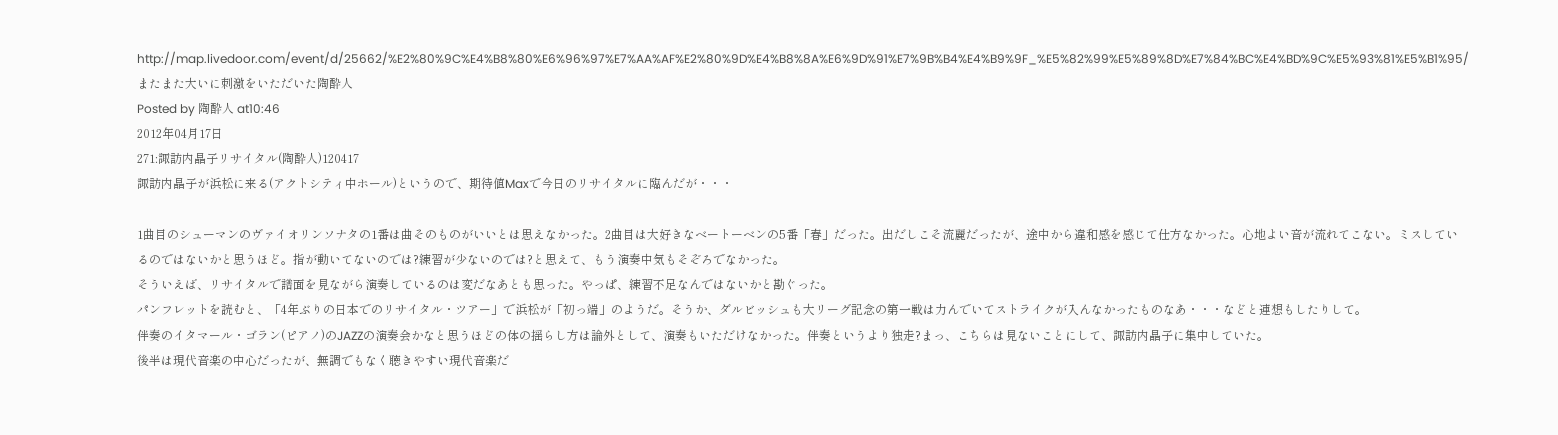http://map.livedoor.com/event/d/25662/%E2%80%9C%E4%B8%80%E6%96%97%E7%AA%AF%E2%80%9D%E4%B8%8A%E6%9D%91%E7%9B%B4%E4%B9%9F_%E5%82%99%E5%89%8D%E7%84%BC%E4%BD%9C%E5%93%81%E5%B1%95/
またまた大いに刺激をいただいた陶酔人
Posted by 陶酔人 at10:46
2012年04月17日
271:諏訪内晶子リサイタル(陶酔人)120417
諏訪内晶子が浜松に来る(アクトシティ中ホール)というので、期待値Maxで今日のリサイタルに臨んだが・・・

1曲目のシューマンのヴァイオリンソナタの1番は曲そのものがいいとは思えなかった。2曲目は大好きなベートーベンの5番「春」だった。出だしこそ流麗だったが、途中から違和感を感じて仕方なかった。心地よい音が流れてこない。ミスしているのではないかと思うほど。指が動いてないのでは?練習が少ないのでは?と思えて、もう演奏中気もそぞろでなかった。
そういえば、リサイタルで譜面を見ながら演奏しているのは変だなあとも思った。やっぱ、練習不足なんではないかと勘ぐった。
パンフレットを読むと、「4年ぶりの日本でのリサイタル・ツアー」で浜松が「初っ端」のようだ。そうか、ダルビッシュも大リーグ記念の第一戦は力んでいてストライクが入んなかったものなあ・・・などと連想もしたりして。
伴奏のイタマール・ゴラン(ピアノ)のJAZZの演奏会かなと思うほどの体の揺らし方は論外として、演奏もいただけなかった。伴奏というより独走?まっ、こちらは見ないことにして、諏訪内晶子に集中していた。
後半は現代音楽の中心だったが、無調でもなく聴きやすい現代音楽だ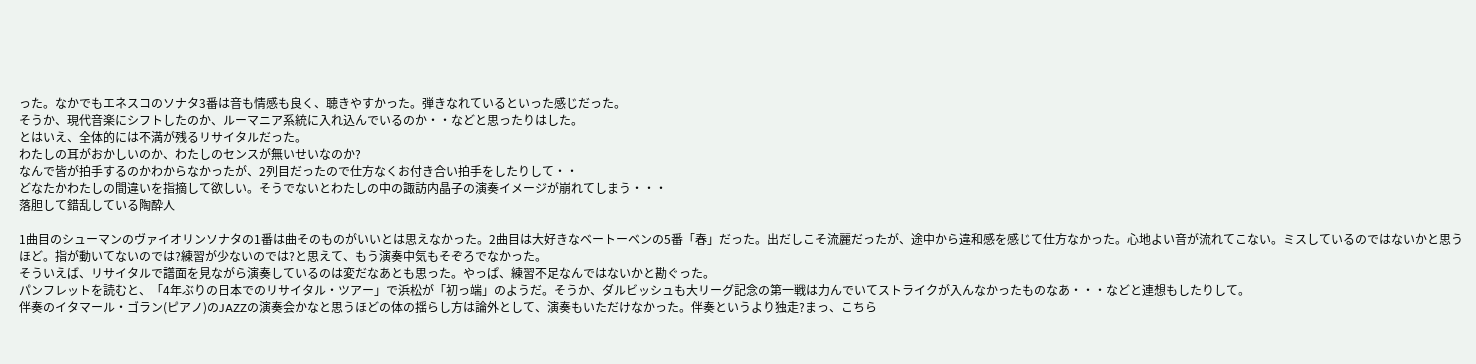った。なかでもエネスコのソナタ3番は音も情感も良く、聴きやすかった。弾きなれているといった感じだった。
そうか、現代音楽にシフトしたのか、ルーマニア系統に入れ込んでいるのか・・などと思ったりはした。
とはいえ、全体的には不満が残るリサイタルだった。
わたしの耳がおかしいのか、わたしのセンスが無いせいなのか?
なんで皆が拍手するのかわからなかったが、2列目だったので仕方なくお付き合い拍手をしたりして・・
どなたかわたしの間違いを指摘して欲しい。そうでないとわたしの中の諏訪内晶子の演奏イメージが崩れてしまう・・・
落胆して錯乱している陶酔人

1曲目のシューマンのヴァイオリンソナタの1番は曲そのものがいいとは思えなかった。2曲目は大好きなベートーベンの5番「春」だった。出だしこそ流麗だったが、途中から違和感を感じて仕方なかった。心地よい音が流れてこない。ミスしているのではないかと思うほど。指が動いてないのでは?練習が少ないのでは?と思えて、もう演奏中気もそぞろでなかった。
そういえば、リサイタルで譜面を見ながら演奏しているのは変だなあとも思った。やっぱ、練習不足なんではないかと勘ぐった。
パンフレットを読むと、「4年ぶりの日本でのリサイタル・ツアー」で浜松が「初っ端」のようだ。そうか、ダルビッシュも大リーグ記念の第一戦は力んでいてストライクが入んなかったものなあ・・・などと連想もしたりして。
伴奏のイタマール・ゴラン(ピアノ)のJAZZの演奏会かなと思うほどの体の揺らし方は論外として、演奏もいただけなかった。伴奏というより独走?まっ、こちら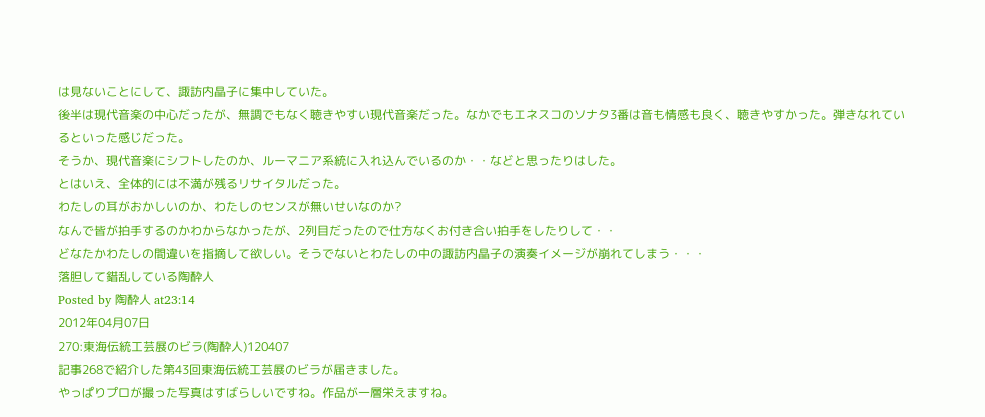は見ないことにして、諏訪内晶子に集中していた。
後半は現代音楽の中心だったが、無調でもなく聴きやすい現代音楽だった。なかでもエネスコのソナタ3番は音も情感も良く、聴きやすかった。弾きなれているといった感じだった。
そうか、現代音楽にシフトしたのか、ルーマニア系統に入れ込んでいるのか・・などと思ったりはした。
とはいえ、全体的には不満が残るリサイタルだった。
わたしの耳がおかしいのか、わたしのセンスが無いせいなのか?
なんで皆が拍手するのかわからなかったが、2列目だったので仕方なくお付き合い拍手をしたりして・・
どなたかわたしの間違いを指摘して欲しい。そうでないとわたしの中の諏訪内晶子の演奏イメージが崩れてしまう・・・
落胆して錯乱している陶酔人
Posted by 陶酔人 at23:14
2012年04月07日
270:東海伝統工芸展のビラ(陶酔人)120407
記事268で紹介した第43回東海伝統工芸展のビラが届きました。
やっぱりプロが撮った写真はすばらしいですね。作品が一層栄えますね。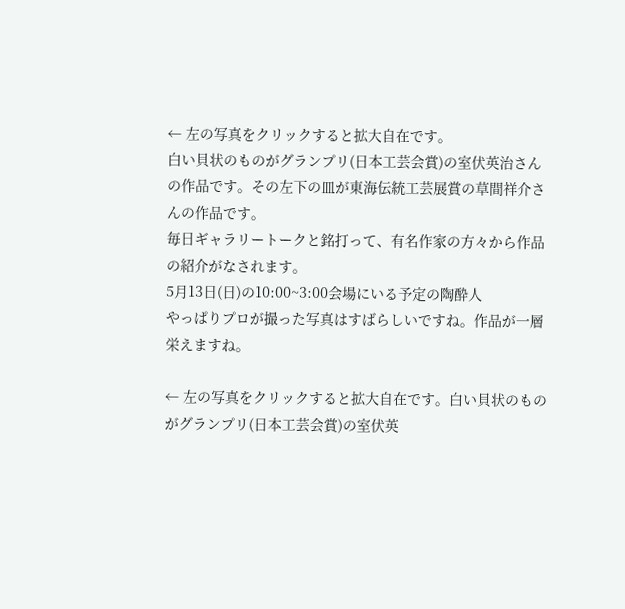← 左の写真をクリックすると拡大自在です。
白い貝状のものがグランプリ(日本工芸会賞)の室伏英治さんの作品です。その左下の皿が東海伝統工芸展賞の草間祥介さんの作品です。
毎日ギャラリートークと銘打って、有名作家の方々から作品の紹介がなされます。
5月13日(日)の10:00~3:00会場にいる予定の陶酔人
やっぱりプロが撮った写真はすばらしいですね。作品が一層栄えますね。

← 左の写真をクリックすると拡大自在です。白い貝状のものがグランプリ(日本工芸会賞)の室伏英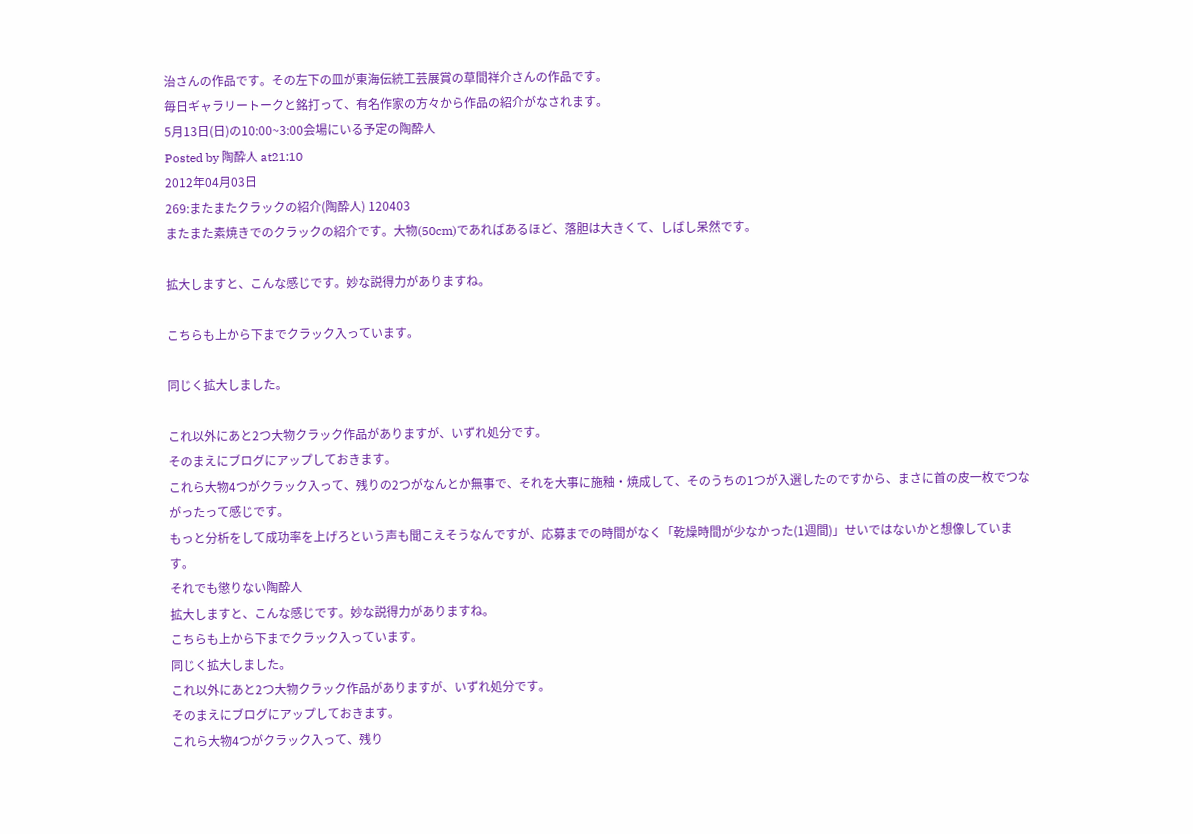治さんの作品です。その左下の皿が東海伝統工芸展賞の草間祥介さんの作品です。
毎日ギャラリートークと銘打って、有名作家の方々から作品の紹介がなされます。
5月13日(日)の10:00~3:00会場にいる予定の陶酔人
Posted by 陶酔人 at21:10
2012年04月03日
269:またまたクラックの紹介(陶酔人) 120403
またまた素焼きでのクラックの紹介です。大物(50cm)であればあるほど、落胆は大きくて、しばし呆然です。

拡大しますと、こんな感じです。妙な説得力がありますね。

こちらも上から下までクラック入っています。

同じく拡大しました。

これ以外にあと2つ大物クラック作品がありますが、いずれ処分です。
そのまえにブログにアップしておきます。
これら大物4つがクラック入って、残りの2つがなんとか無事で、それを大事に施釉・焼成して、そのうちの1つが入選したのですから、まさに首の皮一枚でつながったって感じです。
もっと分析をして成功率を上げろという声も聞こえそうなんですが、応募までの時間がなく「乾燥時間が少なかった(1週間)」せいではないかと想像しています。
それでも懲りない陶酔人
拡大しますと、こんな感じです。妙な説得力がありますね。
こちらも上から下までクラック入っています。
同じく拡大しました。
これ以外にあと2つ大物クラック作品がありますが、いずれ処分です。
そのまえにブログにアップしておきます。
これら大物4つがクラック入って、残り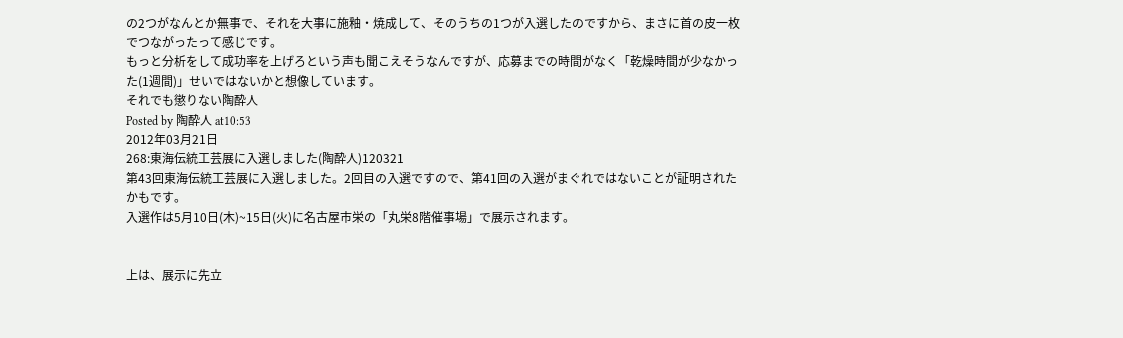の2つがなんとか無事で、それを大事に施釉・焼成して、そのうちの1つが入選したのですから、まさに首の皮一枚でつながったって感じです。
もっと分析をして成功率を上げろという声も聞こえそうなんですが、応募までの時間がなく「乾燥時間が少なかった(1週間)」せいではないかと想像しています。
それでも懲りない陶酔人
Posted by 陶酔人 at10:53
2012年03月21日
268:東海伝統工芸展に入選しました(陶酔人)120321
第43回東海伝統工芸展に入選しました。2回目の入選ですので、第41回の入選がまぐれではないことが証明されたかもです。
入選作は5月10日(木)~15日(火)に名古屋市栄の「丸栄8階催事場」で展示されます。


上は、展示に先立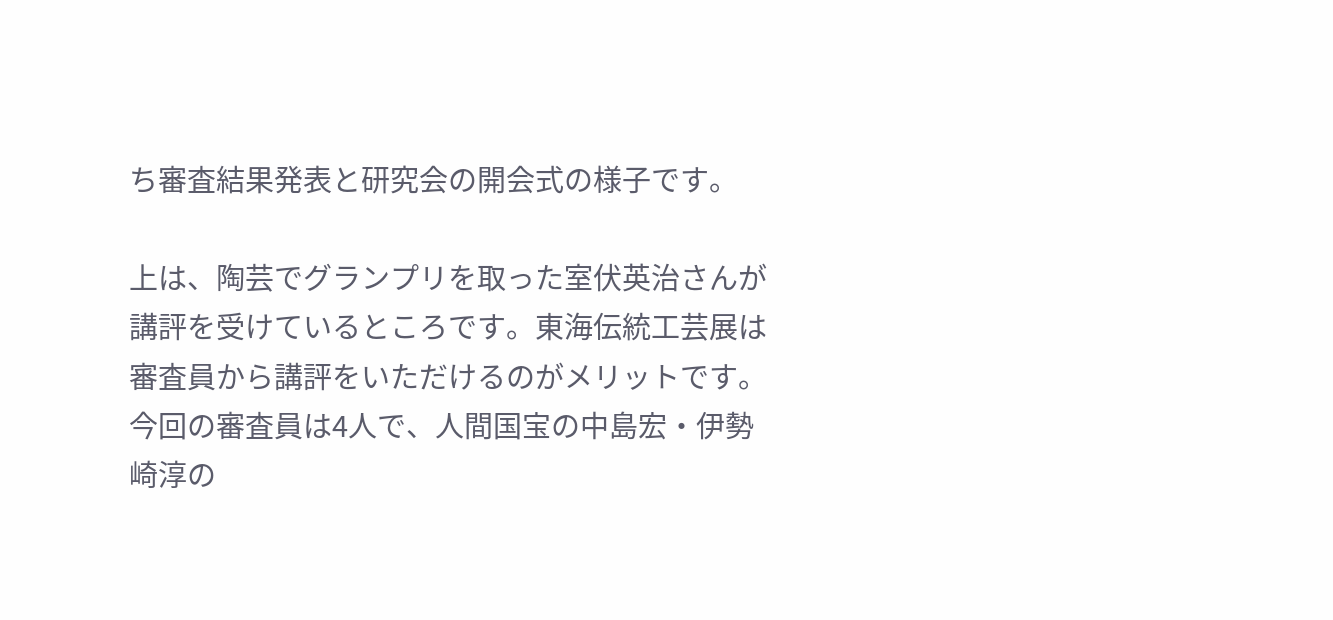ち審査結果発表と研究会の開会式の様子です。

上は、陶芸でグランプリを取った室伏英治さんが講評を受けているところです。東海伝統工芸展は審査員から講評をいただけるのがメリットです。今回の審査員は4人で、人間国宝の中島宏・伊勢崎淳の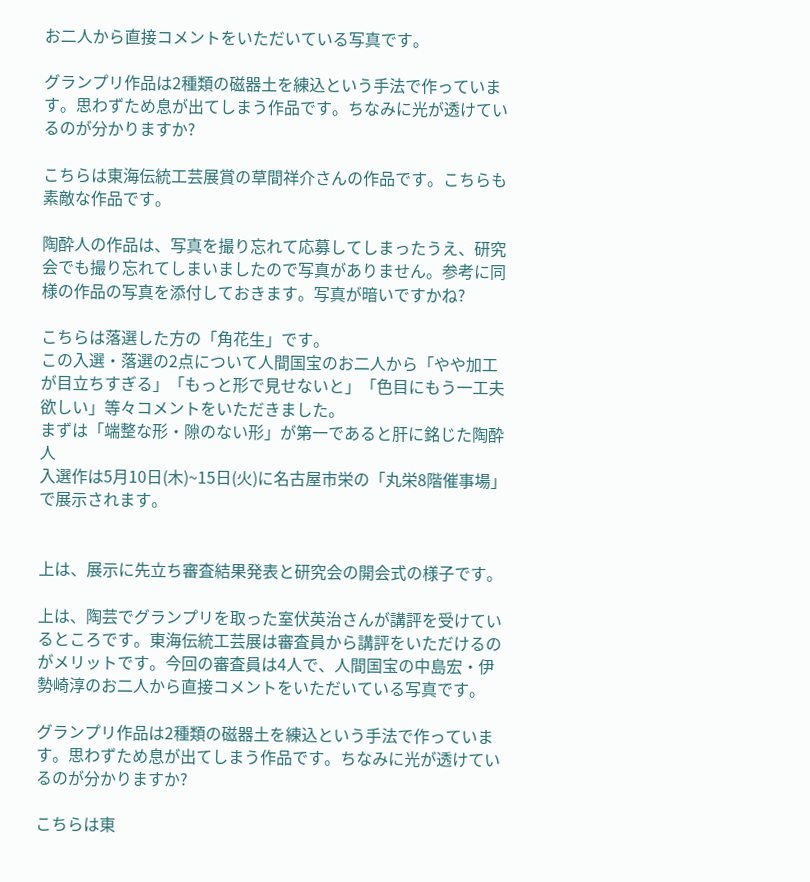お二人から直接コメントをいただいている写真です。

グランプリ作品は2種類の磁器土を練込という手法で作っています。思わずため息が出てしまう作品です。ちなみに光が透けているのが分かりますか?

こちらは東海伝統工芸展賞の草間祥介さんの作品です。こちらも素敵な作品です。

陶酔人の作品は、写真を撮り忘れて応募してしまったうえ、研究会でも撮り忘れてしまいましたので写真がありません。参考に同様の作品の写真を添付しておきます。写真が暗いですかね?

こちらは落選した方の「角花生」です。
この入選・落選の2点について人間国宝のお二人から「やや加工が目立ちすぎる」「もっと形で見せないと」「色目にもう一工夫欲しい」等々コメントをいただきました。
まずは「端整な形・隙のない形」が第一であると肝に銘じた陶酔人
入選作は5月10日(木)~15日(火)に名古屋市栄の「丸栄8階催事場」で展示されます。


上は、展示に先立ち審査結果発表と研究会の開会式の様子です。

上は、陶芸でグランプリを取った室伏英治さんが講評を受けているところです。東海伝統工芸展は審査員から講評をいただけるのがメリットです。今回の審査員は4人で、人間国宝の中島宏・伊勢崎淳のお二人から直接コメントをいただいている写真です。

グランプリ作品は2種類の磁器土を練込という手法で作っています。思わずため息が出てしまう作品です。ちなみに光が透けているのが分かりますか?

こちらは東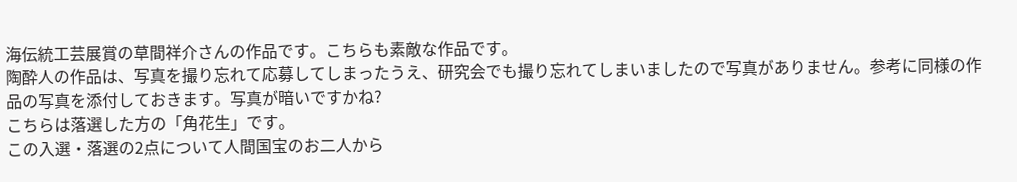海伝統工芸展賞の草間祥介さんの作品です。こちらも素敵な作品です。
陶酔人の作品は、写真を撮り忘れて応募してしまったうえ、研究会でも撮り忘れてしまいましたので写真がありません。参考に同様の作品の写真を添付しておきます。写真が暗いですかね?
こちらは落選した方の「角花生」です。
この入選・落選の2点について人間国宝のお二人から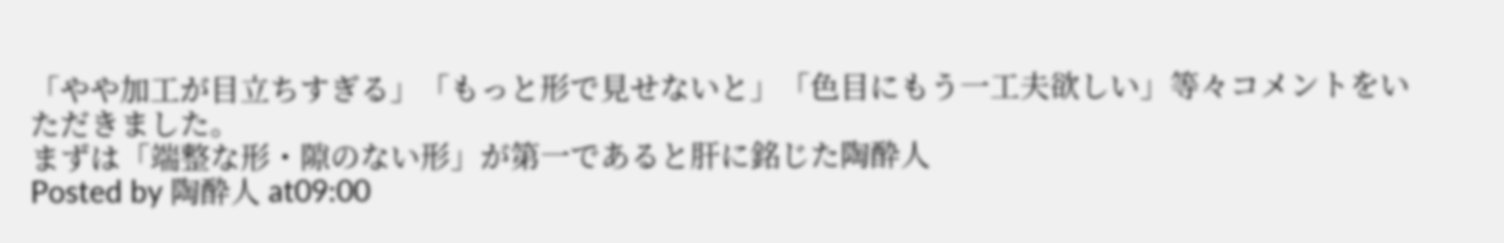「やや加工が目立ちすぎる」「もっと形で見せないと」「色目にもう一工夫欲しい」等々コメントをいただきました。
まずは「端整な形・隙のない形」が第一であると肝に銘じた陶酔人
Posted by 陶酔人 at09:00